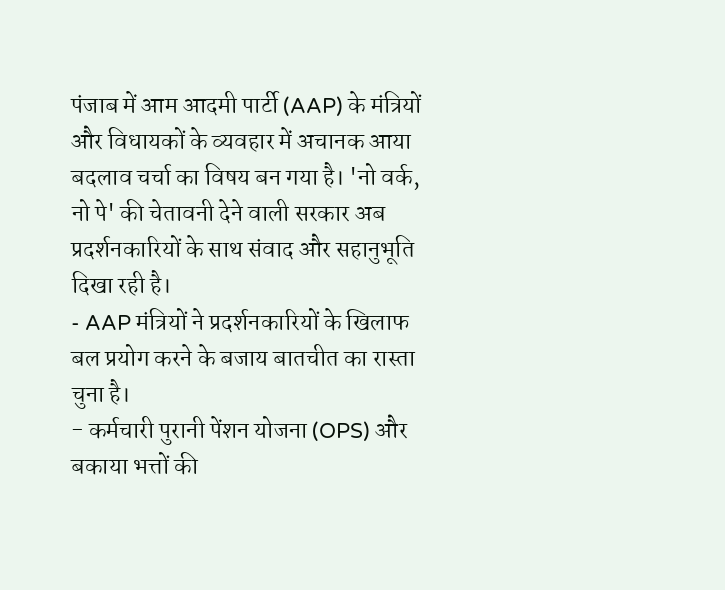पंजाब में आम आदमी पार्टी (AAP) के मंत्रियों और विधायकों के व्यवहार में अचानक आया बदलाव चर्चा का विषय बन गया है। 'नो वर्क, नो पे' की चेतावनी देने वाली सरकार अब प्रदर्शनकारियों के साथ संवाद और सहानुभूति दिखा रही है।
- AAP मंत्रियों ने प्रदर्शनकारियों के खिलाफ बल प्रयोग करने के बजाय बातचीत का रास्ता चुना है।
- कर्मचारी पुरानी पेंशन योजना (OPS) और बकाया भत्तों की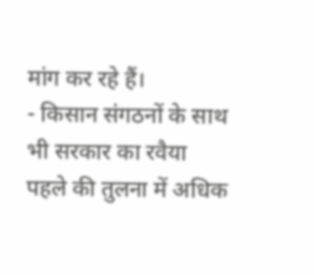मांग कर रहे हैं।
- किसान संगठनों के साथ भी सरकार का रवैया पहले की तुलना में अधिक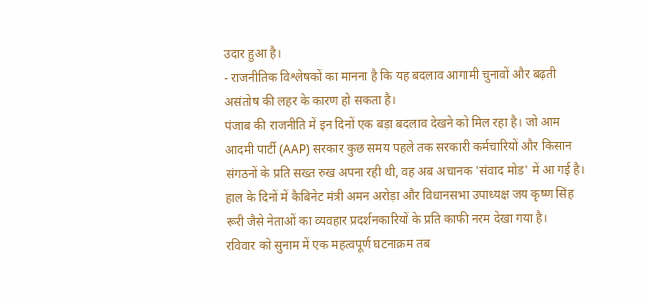उदार हुआ है।
- राजनीतिक विश्लेषकों का मानना है कि यह बदलाव आगामी चुनावों और बढ़ती असंतोष की लहर के कारण हो सकता है।
पंजाब की राजनीति में इन दिनों एक बड़ा बदलाव देखने को मिल रहा है। जो आम आदमी पार्टी (AAP) सरकार कुछ समय पहले तक सरकारी कर्मचारियों और किसान संगठनों के प्रति सख्त रुख अपना रही थी, वह अब अचानक 'संवाद मोड' में आ गई है। हाल के दिनों में कैबिनेट मंत्री अमन अरोड़ा और विधानसभा उपाध्यक्ष जय कृष्ण सिंह रूरी जैसे नेताओं का व्यवहार प्रदर्शनकारियों के प्रति काफी नरम देखा गया है।
रविवार को सुनाम में एक महत्वपूर्ण घटनाक्रम तब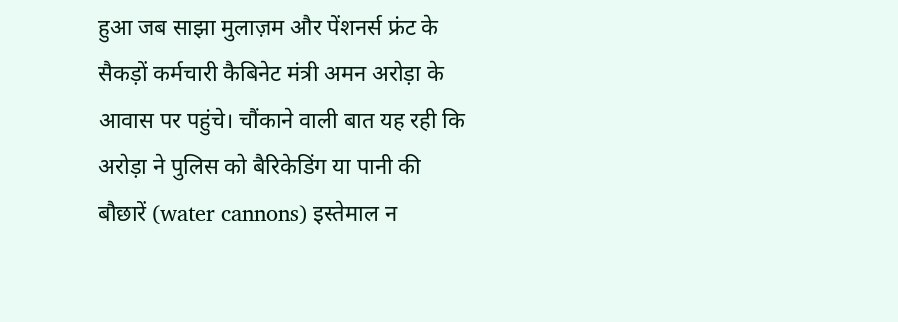हुआ जब साझा मुलाज़म और पेंशनर्स फ्रंट के सैकड़ों कर्मचारी कैबिनेट मंत्री अमन अरोड़ा के आवास पर पहुंचे। चौंकाने वाली बात यह रही कि अरोड़ा ने पुलिस को बैरिकेडिंग या पानी की बौछारें (water cannons) इस्तेमाल न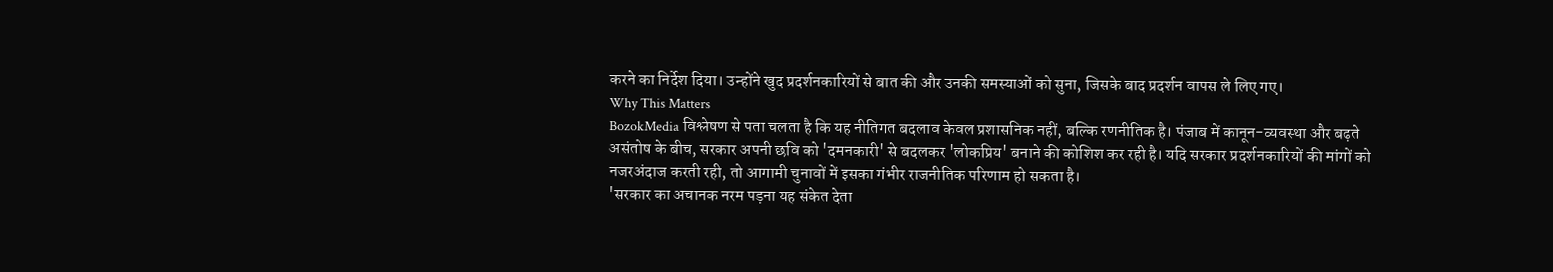करने का निर्देश दिया। उन्होंने खुद प्रदर्शनकारियों से बात की और उनकी समस्याओं को सुना, जिसके बाद प्रदर्शन वापस ले लिए गए।
Why This Matters
BozokMedia विश्लेषण से पता चलता है कि यह नीतिगत बदलाव केवल प्रशासनिक नहीं, बल्कि रणनीतिक है। पंजाब में कानून-व्यवस्था और बढ़ते असंतोष के बीच, सरकार अपनी छवि को 'दमनकारी' से बदलकर 'लोकप्रिय' बनाने की कोशिश कर रही है। यदि सरकार प्रदर्शनकारियों की मांगों को नजरअंदाज करती रही, तो आगामी चुनावों में इसका गंभीर राजनीतिक परिणाम हो सकता है।
'सरकार का अचानक नरम पड़ना यह संकेत देता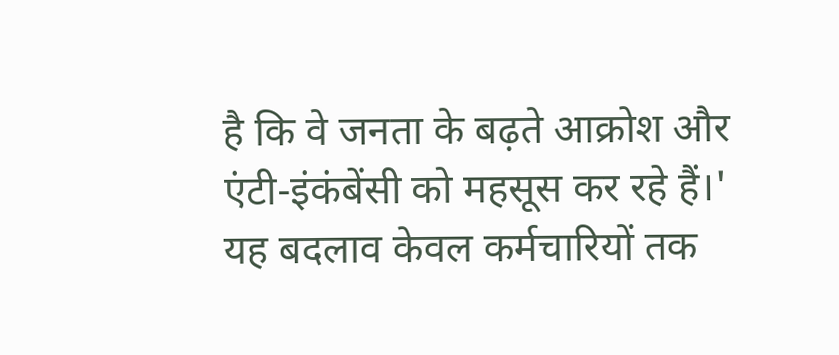है कि वे जनता के बढ़ते आक्रोश और एंटी-इंकंबेंसी को महसूस कर रहे हैं।'
यह बदलाव केवल कर्मचारियों तक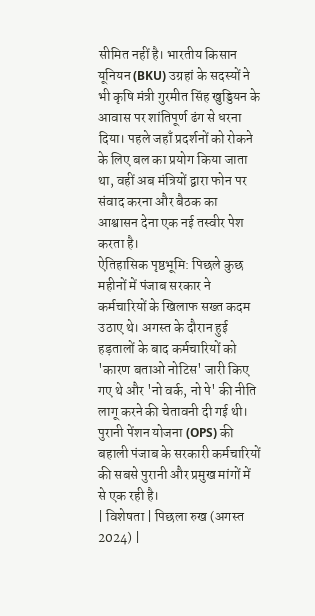सीमित नहीं है। भारतीय किसान यूनियन (BKU) उग्रहां के सदस्यों ने भी कृषि मंत्री गुरमीत सिंह खुड्डियन के आवास पर शांतिपूर्ण ढंग से धरना दिया। पहले जहाँ प्रदर्शनों को रोकने के लिए बल का प्रयोग किया जाता था, वहीं अब मंत्रियों द्वारा फोन पर संवाद करना और बैठक का आश्वासन देना एक नई तस्वीर पेश करता है।
ऐतिहासिक पृष्ठभूमि: पिछले कुछ महीनों में पंजाब सरकार ने कर्मचारियों के खिलाफ सख्त कदम उठाए थे। अगस्त के दौरान हुई हड़तालों के बाद कर्मचारियों को 'कारण बताओ नोटिस' जारी किए गए थे और 'नो वर्क, नो पे' की नीति लागू करने की चेतावनी दी गई थी। पुरानी पेंशन योजना (OPS) की बहाली पंजाब के सरकारी कर्मचारियों की सबसे पुरानी और प्रमुख मांगों में से एक रही है।
| विशेषता | पिछला रुख (अगस्त 2024) |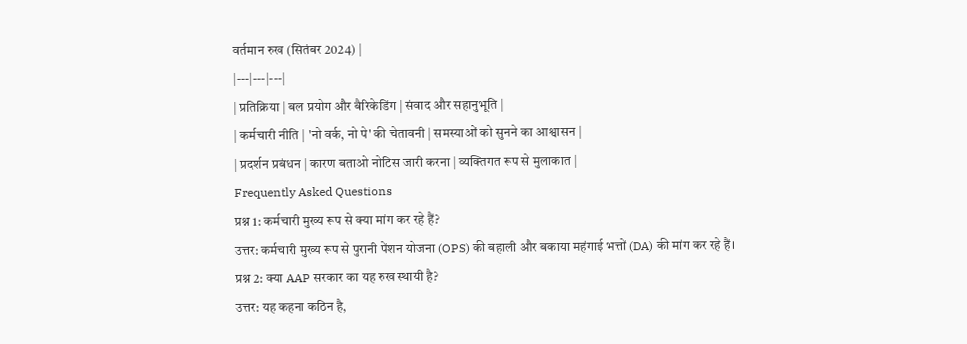वर्तमान रुख (सितंबर 2024) |
|---|---|---|
| प्रतिक्रिया | बल प्रयोग और बैरिकेडिंग | संवाद और सहानुभूति |
| कर्मचारी नीति | 'नो वर्क, नो पे' की चेतावनी | समस्याओं को सुनने का आश्वासन |
| प्रदर्शन प्रबंधन | कारण बताओ नोटिस जारी करना | व्यक्तिगत रूप से मुलाकात |
Frequently Asked Questions
प्रश्न 1: कर्मचारी मुख्य रूप से क्या मांग कर रहे हैं?
उत्तर: कर्मचारी मुख्य रूप से पुरानी पेंशन योजना (OPS) की बहाली और बकाया महंगाई भत्तों (DA) की मांग कर रहे हैं।
प्रश्न 2: क्या AAP सरकार का यह रुख स्थायी है?
उत्तर: यह कहना कठिन है,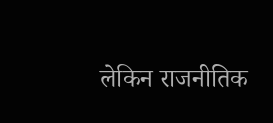लेकिन राजनीतिक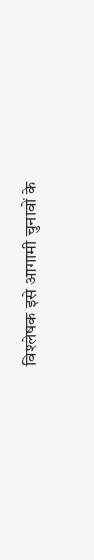विश्लेषक इसे आगामी चुनावों के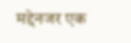मद्देनजर एक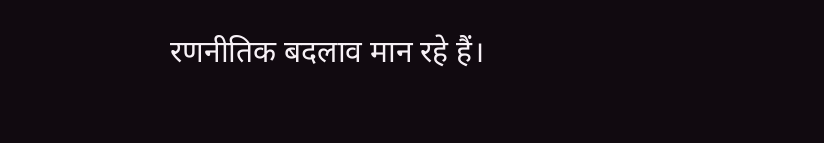रणनीतिक बदलाव मान रहे हैं।